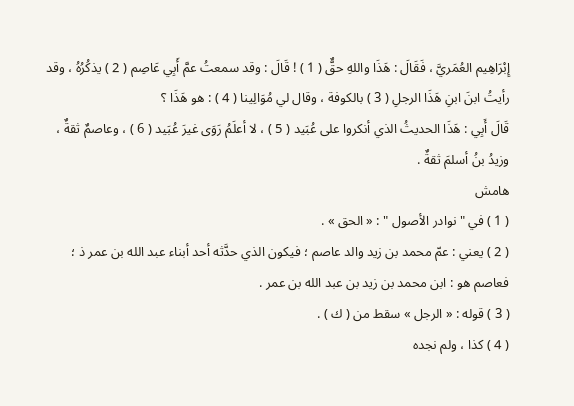إِبْرَاهِيم العُمَريَّ ، فَقَالَ : هَذَا واللهِ حقٌّ ( 1 ) ! قَالَ : وقد سمعتُ عمَّ أَبِي عَاصِم ( 2 ) يذكُرُهُ ، وقد رأيتُ ابنَ ابنِ هَذَا الرجلِ ( 3 ) بالكوفة ، وقال لي مُوَالِينا ( 4 ) : هو هَذَا ؟
قَالَ أَبِي : هَذَا الحديثُ الذي أنكروا على عُبَيد ( 5 ) ، لا أعلَمُ رَوَى غيرَ عُبَيد ( 6 ) ، وعاصمٌ ثقةٌ ، وزيدُ بنُ أسلمَ ثقةٌ .
هامش
( 1 ) في " نوادر الأصول " : « الحق » .
( 2 ) يعني : عمّ محمد بن زيد والد عاصم ؛ فيكون الذي حدَّثه أحد أبناء عبد الله بن عمر ذ ؛ فعاصم هو : ابن محمد بن زيد بن عبد الله بن عمر .
( 3 ) قوله : « الرجل » سقط من ( ك ) .
( 4 ) كذا ، ولم نجده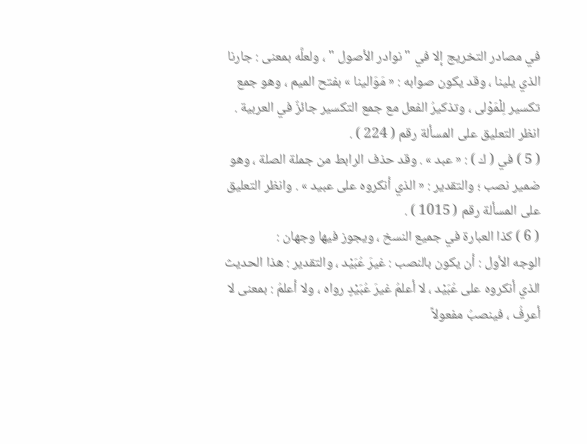في مصادر التخريج إلا في " نوادر الأصول " ، ولعلَّه بمعنى : جارنا الذي يلينا ، وقد يكون صوابه : « مَوَالينا » بفتح الميم ، وهو جمع تكسير لِلْمَوْلى ، وتذكيرُ الفعل مع جمع التكسير جائزٌ في العربية . انظر التعليق على المسألة رقم ( 224 ) .
( 5 ) في ( ك ) : « عبد » . وقد حذف الرابط من جملة الصلة ، وهو ضمير نصب ؛ والتقدير : « الذي أنكروه على عبيد » . وانظر التعليق على المسألة رقم ( 1015 ) .
( 6 ) كذا العبارة في جميع النسخ ، ويجوز فيها وجهان :
الوجه الأول : أن يكون بالنصب : غيرَ عُبَيْد ، والتقدير : هذا الحديث الذي أنكروه على عُبَيْد ، لا أعلمُ غيرَ عُبَيْدٍ رواه ، ولا أعلمُ : بمعنى لا أعرفُ ، فينصبُ مفعولاً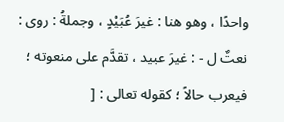واحدًا ، وهو هنا : غيرَ عُبَيْدٍ ، وجملةُ : روى : نعتٌ ل - : غيرَ عبيد ، تقدَّم على منعوته ؛ فيعرب حالاً ؛ كقوله تعالى : [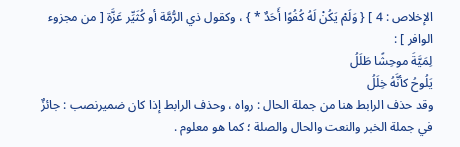الإخلاص : 4 ] { وَلَمْ يَكُنْ لَهُ كُفُوًا أَحَدٌ * } ، وكقول ذي الرُّمَّة أو كُثَيِّر عَزَّة [ من مجزوء الوافر ] :
لِمَيَّةَ موحِشًا طَلَلُ
يَلُوحُ كأنَّهُ خِلَلُ
وقد حذف الرابط هنا من جملة الحال : رواه ، وحذف الرابط إذا كان ضميرنصب : جائزٌ في جملة الخبر والنعت والحال والصلة ؛ كما هو معلوم .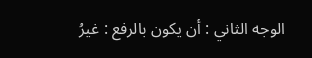الوجه الثاني : أن يكون بالرفع : غيرُ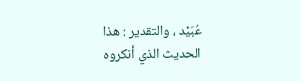عُبَيْد ، والتقدير : هذا الحديث الذي أنكروه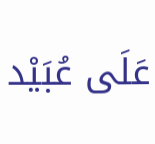عَلَى عُبَيْد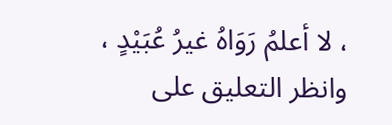، لا أعلمُ رَوَاهُ غيرُ عُبَيْدٍ ، وانظر التعليق على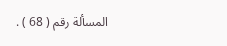المسألة رقم ( 68 ) .